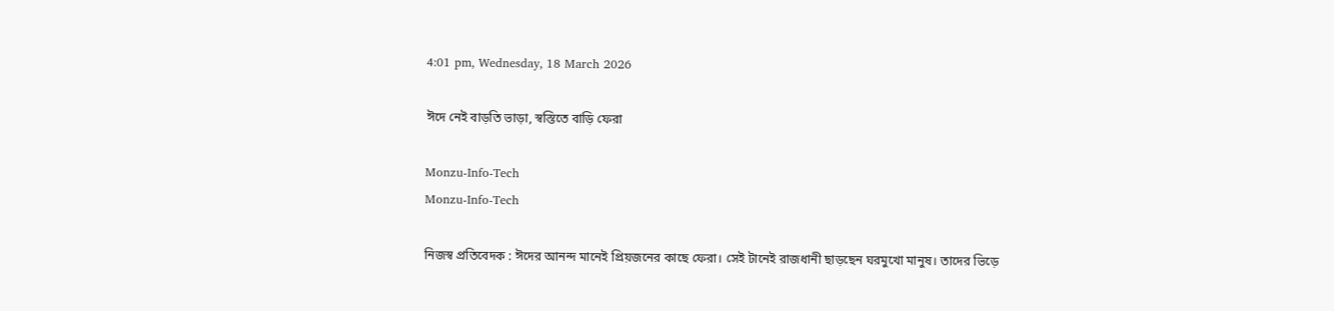4:01 pm, Wednesday, 18 March 2026

ঈদে নেই বাড়তি ভাড়া, স্বস্তিতে বাড়ি ফেরা

Monzu-Info-Tech
Monzu-Info-Tech

নিজস্ব প্রতিবেদক : ঈদের আনন্দ মানেই প্রিয়জনের কাছে ফেরা। সেই টানেই রাজধানী ছাড়ছেন ঘরমুখো মানুষ। তাদের ভিড়ে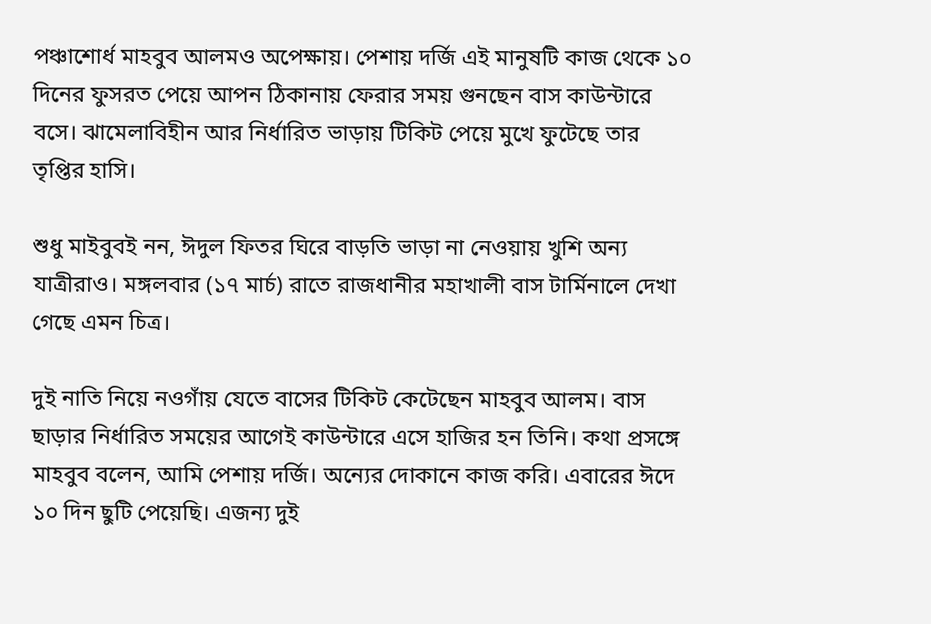পঞ্চাশোর্ধ মাহবুব আলমও অপেক্ষায়। পেশায় দর্জি এই মানুষটি কাজ থেকে ১০ দিনের ফুসরত পেয়ে আপন ঠিকানায় ফেরার সময় গুনছেন বাস কাউন্টারে বসে। ঝামেলাবিহীন আর নির্ধারিত ভাড়ায় টিকিট পেয়ে মুখে ফুটেছে তার তৃপ্তির হাসি।

শুধু মাইবুবই নন, ঈদুল ফিতর ঘিরে বাড়তি ভাড়া না নেওয়ায় খুশি অন্য যাত্রীরাও। মঙ্গলবার (১৭ মার্চ) রাতে রাজধানীর মহাখালী বাস টার্মিনালে দেখা গেছে এমন চিত্র।

দুই নাতি নিয়ে নওগাঁয় যেতে বাসের টিকিট কেটেছেন মাহবুব আলম। বাস ছাড়ার নির্ধারিত সময়ের আগেই কাউন্টারে এসে হাজির হন তিনি। কথা প্রসঙ্গে মাহবুব বলেন, আমি পেশায় দর্জি। অন্যের দোকানে কাজ করি। এবারের ঈদে ১০ দিন ছুটি পেয়েছি। এজন্য দুই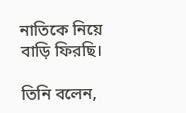নাতিকে নিয়ে বাড়ি ফিরছি।

তিনি বলেন,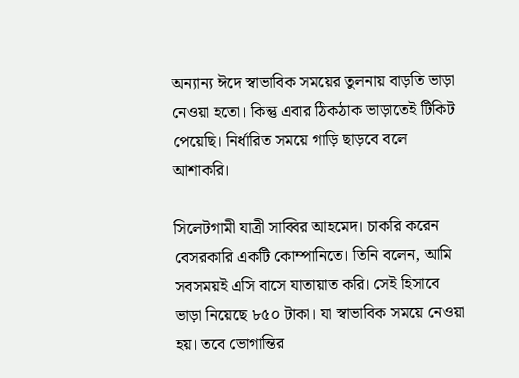অন্যান্য ঈদে স্বাভাবিক সময়ের তুলনায় বাড়তি ভাড়া নেওয়া হতো। কিন্তু এবার ঠিকঠাক ভাড়াতেই টিকিট পেয়েছি। নির্ধারিত সময়ে গাড়ি ছাড়বে বলে আশাকরি।

সিলেটগামী যাত্রী সাব্বির আহমেদ। চাকরি করেন বেসরকারি একটি কোম্পানিতে। তিনি বলেন, আমি সবসময়ই এসি বাসে যাতায়াত করি। সেই হিসাবে ভাড়া নিয়েছে ৮৫০ টাকা। যা স্বাভাবিক সময়ে নেওয়া হয়। তবে ভোগান্তির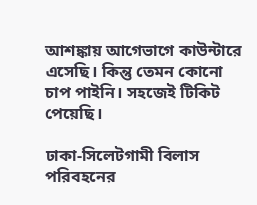আশঙ্কায় আগেভাগে কাউন্টারে এসেছি। কিন্তু তেমন কোনো চাপ পাইনি। সহজেই টিকিট পেয়েছি।

ঢাকা-সিলেটগামী বিলাস পরিবহনের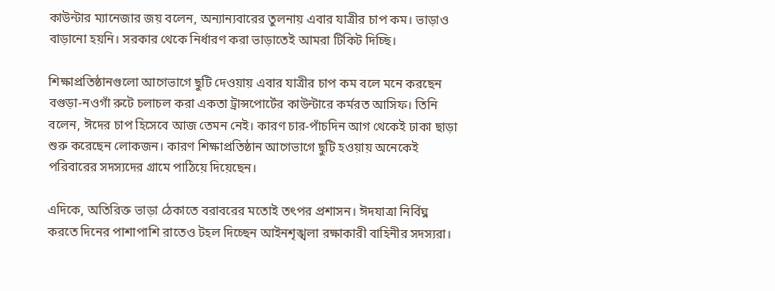কাউন্টার ম্যানেজার জয় বলেন, অন্যান্যবারের তুলনায় এবার যাত্রীর চাপ কম। ভাড়াও বাড়ানো হয়নি। সরকার থেকে নির্ধারণ করা ভাড়াতেই আমরা টিকিট দিচ্ছি।

শিক্ষাপ্রতিষ্ঠানগুলো আগেভাগে ছুটি দেওয়ায় এবার যাত্রীর চাপ কম বলে মনে করছেন বগুড়া-নওগাঁ রুটে চলাচল করা একতা ট্রান্সপোর্টের কাউন্টারে কর্মরত আসিফ। তিনি বলেন, ঈদের চাপ হিসেবে আজ তেমন নেই। কারণ চার-পাঁচদিন আগ থেকেই ঢাকা ছাড়া শুরু করেছেন লোকজন। কারণ শিক্ষাপ্রতিষ্ঠান আগেভাগে ছুটি হওয়ায় অনেকেই পরিবারের সদস্যদের গ্রামে পাঠিয়ে দিয়েছেন।

এদিকে, অতিরিক্ত ভাড়া ঠেকাতে বরাবরের মতোই তৎপর প্রশাসন। ঈদযাত্রা নির্বিঘ্ন করতে দিনের পাশাপাশি রাতেও টহল দিচ্ছেন আইনশৃঙ্খলা রক্ষাকারী বাহিনীর সদস্যরা।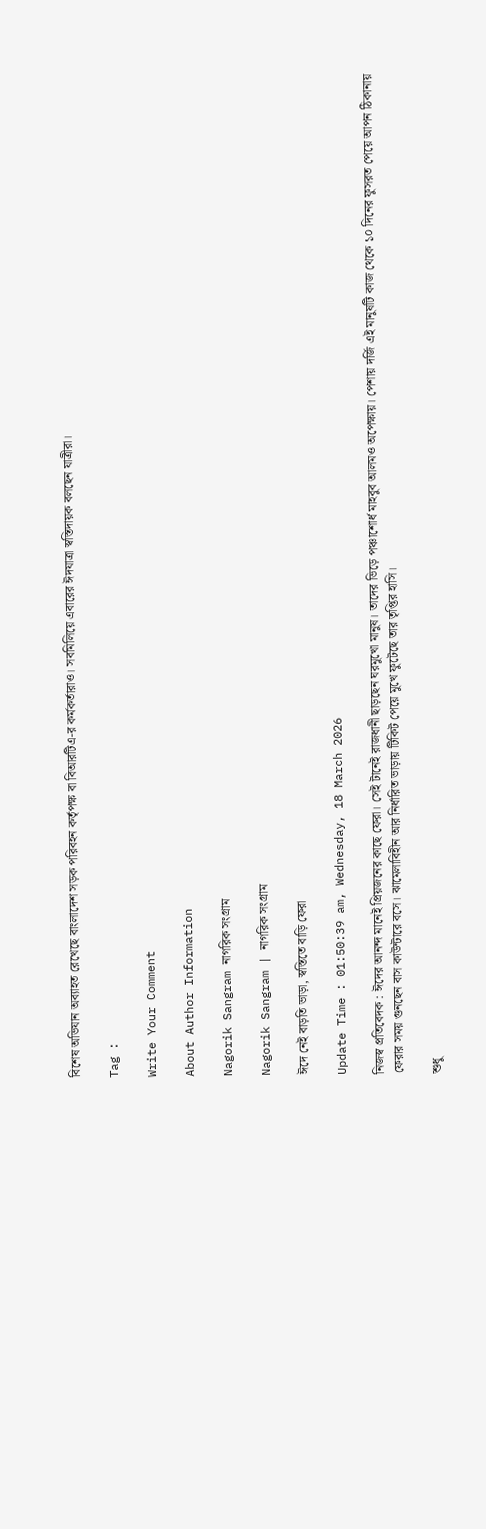বিশেষ অভিযান অব্যাহত রেখেছে বাংলাদেশ সড়ক পরিবহন কর্তৃপক্ষ বা বিআরটিএ-র কর্মকর্তারাও। সবমিলিয়ে এবারের ঈদযাত্রা স্বস্তিদায়ক বলছেন যাত্রীরা।

Tag :

Write Your Comment

About Author Information

Nagorik Sangram নাগরিক সংগ্রাম

Nagorik Sangram | নাগরিক সংগ্রাম

ঈদে নেই বাড়তি ভাড়া, স্বস্তিতে বাড়ি ফেরা

Update Time : 01:50:39 am, Wednesday, 18 March 2026

নিজস্ব প্রতিবেদক : ঈদের আনন্দ মানেই প্রিয়জনের কাছে ফেরা। সেই টানেই রাজধানী ছাড়ছেন ঘরমুখো মানুষ। তাদের ভিড়ে পঞ্চাশোর্ধ মাহবুব আলমও অপেক্ষায়। পেশায় দর্জি এই মানুষটি কাজ থেকে ১০ দিনের ফুসরত পেয়ে আপন ঠিকানায় ফেরার সময় গুনছেন বাস কাউন্টারে বসে। ঝামেলাবিহীন আর নির্ধারিত ভাড়ায় টিকিট পেয়ে মুখে ফুটেছে তার তৃপ্তির হাসি।

শুধু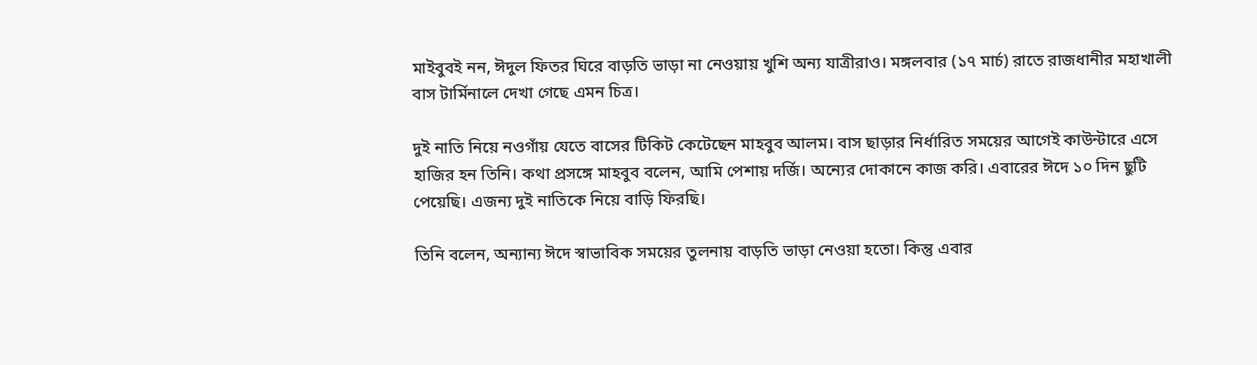মাইবুবই নন, ঈদুল ফিতর ঘিরে বাড়তি ভাড়া না নেওয়ায় খুশি অন্য যাত্রীরাও। মঙ্গলবার (১৭ মার্চ) রাতে রাজধানীর মহাখালী বাস টার্মিনালে দেখা গেছে এমন চিত্র।

দুই নাতি নিয়ে নওগাঁয় যেতে বাসের টিকিট কেটেছেন মাহবুব আলম। বাস ছাড়ার নির্ধারিত সময়ের আগেই কাউন্টারে এসে হাজির হন তিনি। কথা প্রসঙ্গে মাহবুব বলেন, আমি পেশায় দর্জি। অন্যের দোকানে কাজ করি। এবারের ঈদে ১০ দিন ছুটি পেয়েছি। এজন্য দুই নাতিকে নিয়ে বাড়ি ফিরছি।

তিনি বলেন, অন্যান্য ঈদে স্বাভাবিক সময়ের তুলনায় বাড়তি ভাড়া নেওয়া হতো। কিন্তু এবার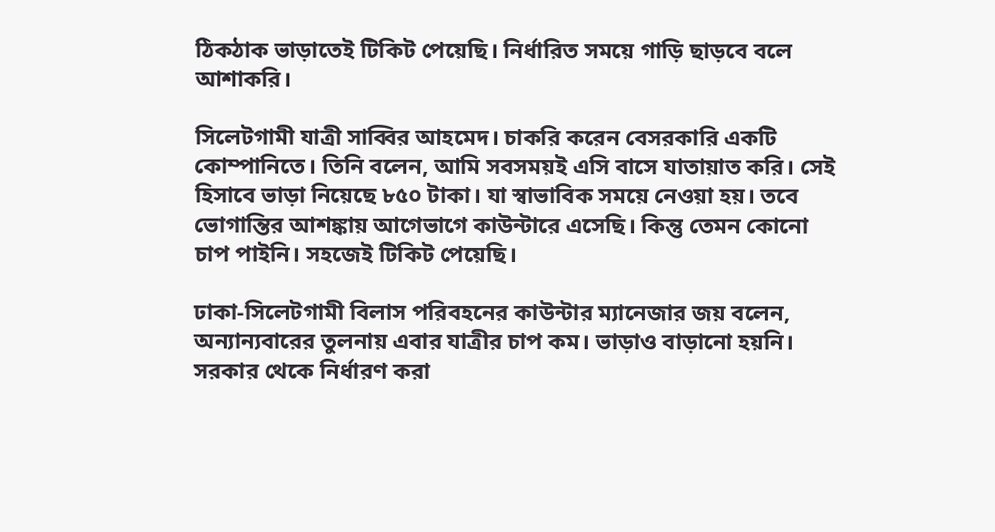ঠিকঠাক ভাড়াতেই টিকিট পেয়েছি। নির্ধারিত সময়ে গাড়ি ছাড়বে বলে আশাকরি।

সিলেটগামী যাত্রী সাব্বির আহমেদ। চাকরি করেন বেসরকারি একটি কোম্পানিতে। তিনি বলেন, আমি সবসময়ই এসি বাসে যাতায়াত করি। সেই হিসাবে ভাড়া নিয়েছে ৮৫০ টাকা। যা স্বাভাবিক সময়ে নেওয়া হয়। তবে ভোগান্তির আশঙ্কায় আগেভাগে কাউন্টারে এসেছি। কিন্তু তেমন কোনো চাপ পাইনি। সহজেই টিকিট পেয়েছি।

ঢাকা-সিলেটগামী বিলাস পরিবহনের কাউন্টার ম্যানেজার জয় বলেন, অন্যান্যবারের তুলনায় এবার যাত্রীর চাপ কম। ভাড়াও বাড়ানো হয়নি। সরকার থেকে নির্ধারণ করা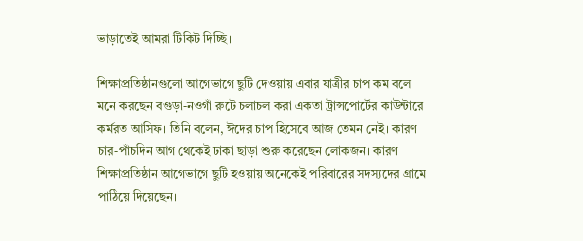ভাড়াতেই আমরা টিকিট দিচ্ছি।

শিক্ষাপ্রতিষ্ঠানগুলো আগেভাগে ছুটি দেওয়ায় এবার যাত্রীর চাপ কম বলে মনে করছেন বগুড়া-নওগাঁ রুটে চলাচল করা একতা ট্রান্সপোর্টের কাউন্টারে কর্মরত আসিফ। তিনি বলেন, ঈদের চাপ হিসেবে আজ তেমন নেই। কারণ চার-পাঁচদিন আগ থেকেই ঢাকা ছাড়া শুরু করেছেন লোকজন। কারণ শিক্ষাপ্রতিষ্ঠান আগেভাগে ছুটি হওয়ায় অনেকেই পরিবারের সদস্যদের গ্রামে পাঠিয়ে দিয়েছেন।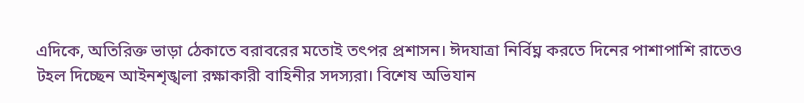এদিকে, অতিরিক্ত ভাড়া ঠেকাতে বরাবরের মতোই তৎপর প্রশাসন। ঈদযাত্রা নির্বিঘ্ন করতে দিনের পাশাপাশি রাতেও টহল দিচ্ছেন আইনশৃঙ্খলা রক্ষাকারী বাহিনীর সদস্যরা। বিশেষ অভিযান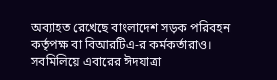অব্যাহত রেখেছে বাংলাদেশ সড়ক পরিবহন কর্তৃপক্ষ বা বিআরটিএ-র কর্মকর্তারাও। সবমিলিয়ে এবারের ঈদযাত্রা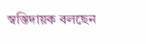স্বস্তিদায়ক বলছেন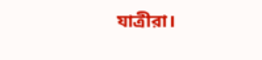যাত্রীরা।